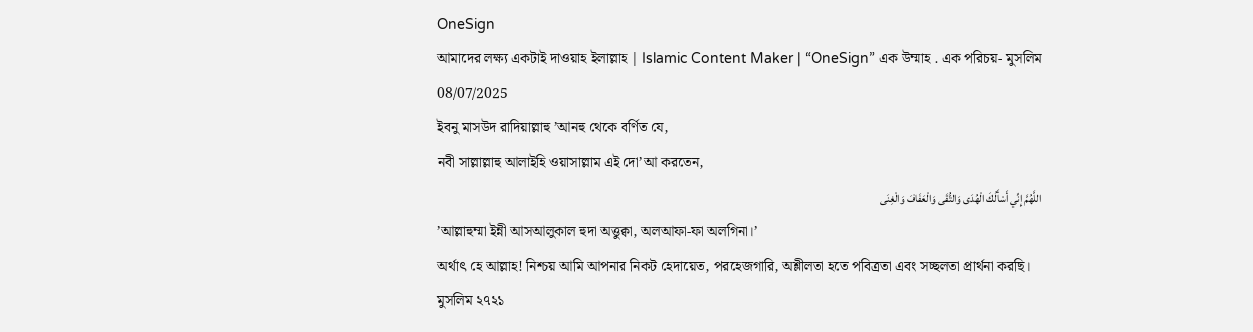OneSign
আমাদের লক্ষ্য একটাই দাওয়াহ ইলাল্লাহ | Islamic Content Maker | “OneSign” এক উম্মাহ . এক পরিচয়- মুসলিম
08/07/2025
ইবনু মাসউদ রাদিয়াল্লাহু ’আনহু থেকে বর্ণিত যে,
নবী সাল্লাল্লাহু আলাইহি ওয়াসাল্লাম এই দো’আ করতেন,
اللَّهُمَّ إِنِّي أَسْأَلُكَ الْهُدَى وَالتُّقَى وَالْعَفَافَ وَالْغِنَى
’আল্লাহুম্মা ইন্নী আসআলুকাল হুদা অত্তুক্বা, অলআফা-ফা অলগিনা।’
অর্থাৎ হে আল্লাহ! নিশ্চয় আমি আপনার নিকট হেদায়েত, পরহেজগারি, অশ্লীলতা হতে পবিত্রতা এবং সচ্ছলতা প্রার্থনা করছি।
মুসলিম ২৭২১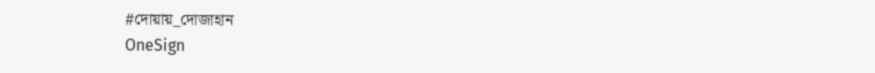#দোয়ায়_দোজাহান
OneSign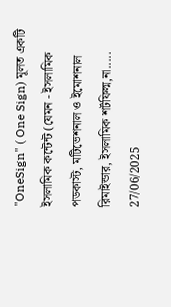"OneSign" ( One Sign) মূলত একটি ইসলামিক কন্টেন্ট (যেমন - ইসলামিক পডকাস্ট, মটিভেশনাল ও ইমোশনাল রিমাইন্ডার, ইসলামিক শর্টফিল্ম,না.....
27/06/2025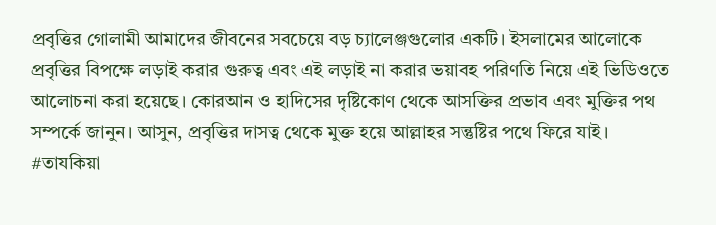প্রবৃত্তির গোলামী আমাদের জীবনের সবচেয়ে বড় চ্যালেঞ্জগুলোর একটি। ইসলামের আলোকে প্রবৃত্তির বিপক্ষে লড়াই করার গুরুত্ব এবং এই লড়াই না করার ভয়াবহ পরিণতি নিয়ে এই ভিডিওতে আলোচনা করা হয়েছে। কোরআন ও হাদিসের দৃষ্টিকোণ থেকে আসক্তির প্রভাব এবং মুক্তির পথ সম্পর্কে জানুন। আসুন, প্রবৃত্তির দাসত্ব থেকে মুক্ত হয়ে আল্লাহর সন্তুষ্টির পথে ফিরে যাই।
#তাযকিয়া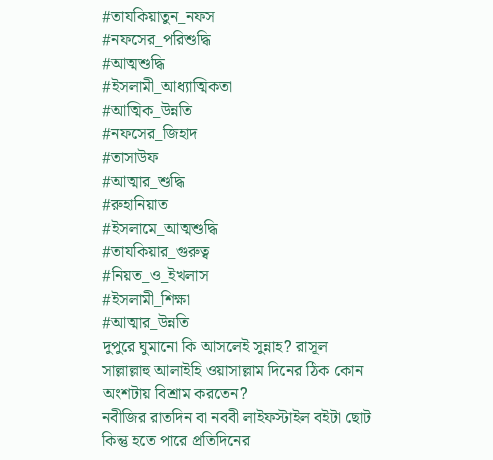#তাযকিয়াতুন_নফস
#নফসের_পরিশুদ্ধি
#আত্মশুদ্ধি
#ইসলামী_আধ্যাত্মিকতা
#আত্মিক_উন্নতি
#নফসের_জিহাদ
#তাসাউফ
#আত্মার_শুদ্ধি
#রুহানিয়াত
#ইসলামে_আত্মশুদ্ধি
#তাযকিয়ার_গুরুত্ব
#নিয়ত_ও_ইখলাস
#ইসলামী_শিক্ষা
#আত্মার_উন্নতি
দুপুরে ঘুমানো কি আসলেই সুন্নাহ? রাসূল সাল্লাল্লাহু আলাইহি ওয়াসাল্লাম দিনের ঠিক কোন অংশটায় বিশ্রাম করতেন?
নবীজির রাতদিন বা নববী লাইফস্টাইল বইটা ছোট কিন্তু হতে পারে প্রতিদিনের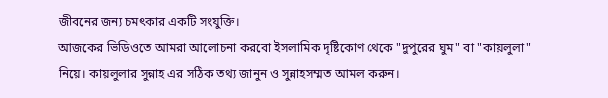জীবনের জন্য চমৎকার একটি সংযুক্তি।
আজকের ভিডিওতে আমরা আলোচনা করবো ইসলামিক দৃষ্টিকোণ থেকে "দুপুরের ঘুম" বা "কায়লুলা" নিয়ে। কায়লুলার সুন্নাহ এর সঠিক তথ্য জানুন ও সুন্নাহসম্মত আমল করুন।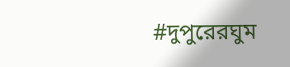#দুপুরেরঘুম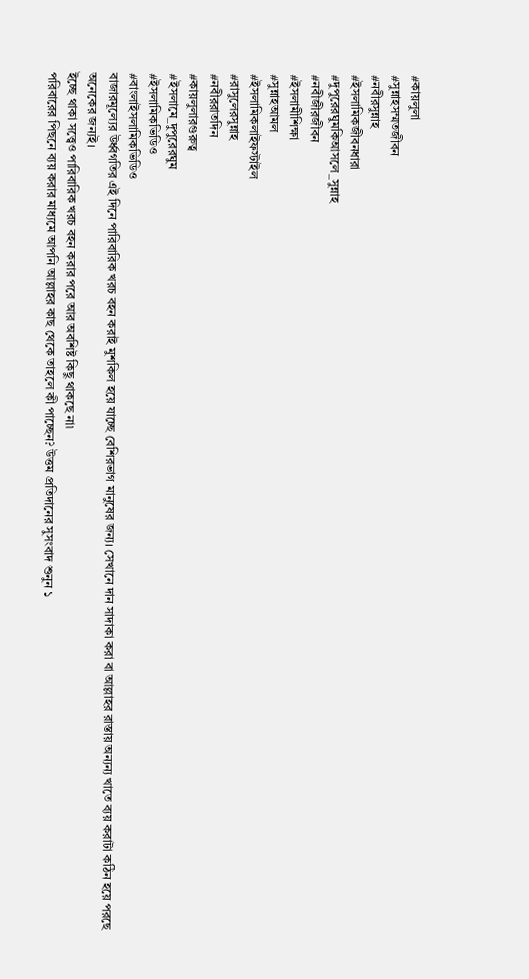#কায়লুলা
#সুন্নাহসম্মতজীবন
#নবীরসুন্নাহ
#ইসলামিকজীবনধারা
#দুপুরেরঘুমকিআসলে_সুন্নাহ
#নবীজীরজীবন
#ইসলামীশিক্ষা
#সুন্নাহআমল
#ইসলামিকলাইফস্টাইল
#রাসুলেরসুন্নাহ
#নবীররাতদিন
#কায়লুলারগুরুত্ব
#ইসলামে_দুপুরেরঘুম
#ইসলামিকভিডিও
#বাংলাইসলামিকভিডিও
বাজারমূল্যের উর্ধ্বগতির এই দিনে পারিবারিক খরচ বহন করাই মুশকিল হয়ে যাচ্ছে বেশিরভাগ মানুষের জন্য। সেখানে দান সাদাকা করা বা আল্লাহর রাস্তায় অন্যন্য খাতে ব্যয় করাটা কঠিন হয়ে পরছে অনেকের জন্যই।
ইচ্ছে থাকা সত্ত্বেও পারিবারিক খরচ বহন করার পরে আর অবশিষ্ট কিছু থাকছে না৷
পরিবারের পিছনে ব্যয় করার মাধ্যমে আপনি আল্লাহর কাছ থেকে তাহলে কী পাচ্ছেন? উত্তম প্রতিদানের সুসংবাদ শুনুন ১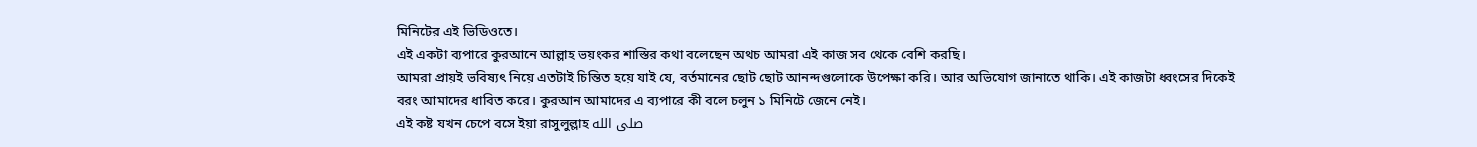মিনিটের এই ভিডিওতে।
এই একটা ব্যপারে কুরআনে আল্লাহ ভয়ংকর শাস্তির কথা বলেছেন অথচ আমরা এই কাজ সব থেকে বেশি করছি।
আমরা প্রায়ই ভবিষ্যৎ নিয়ে এতটাই চিন্তিত হয়ে যাই যে, বর্তমানের ছোট ছোট আনন্দগুলোকে উপেক্ষা করি। আর অভিযোগ জানাতে থাকি। এই কাজটা ধ্বংসের দিকেই বরং আমাদের ধাবিত করে। কুরআন আমাদের এ ব্যপারে কী বলে চলুন ১ মিনিটে জেনে নেই।
এই কষ্ট যখন চেপে বসে ইয়া রাসুলুল্লাহ صلى الله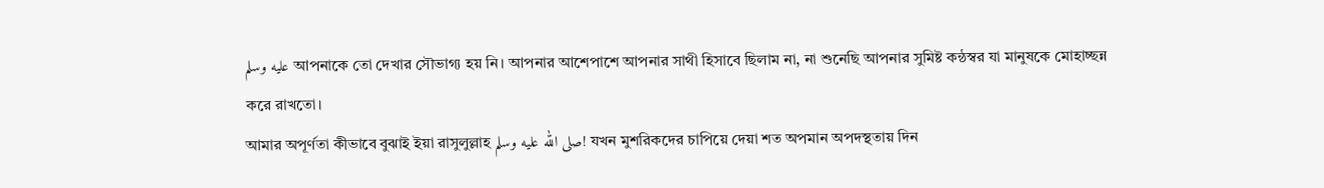عليه وسلم আপনাকে তো দেখার সৌভাগ্য হয় নি। আপনার আশেপাশে আপনার সাথী হিসাবে ছিলাম না, না শুনেছি আপনার সুমিষ্ট কন্ঠস্বর যা মানুষকে মোহাচ্ছন্ন করে রাখতো।
আমার অপূর্ণতা কীভাবে বুঝাই ইয়া রাসুলুল্লাহ صلى الله عليه وسلم! যখন মুশরিকদের চাপিয়ে দেয়া শত অপমান অপদস্থতায় দিন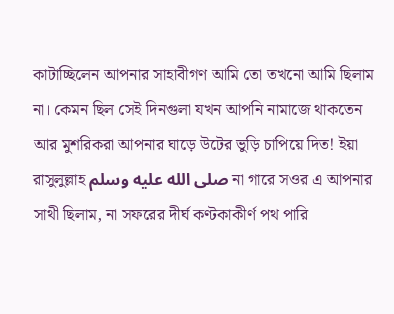কাটাচ্ছিলেন আপনার সাহাবীগণ আমি তো তখনো আমি ছিলাম না। কেমন ছিল সেই দিনগুলা যখন আপনি নামাজে থাকতেন আর মুশরিকরা আপনার ঘাড়ে উটের ভুড়ি চাপিয়ে দিত! ইয়া রাসুলুল্লাহ صلى الله عليه وسلم না গারে সওর এ আপনার সাথী ছিলাম, না সফরের দীর্ঘ কণ্টকাকীর্ণ পথ পারি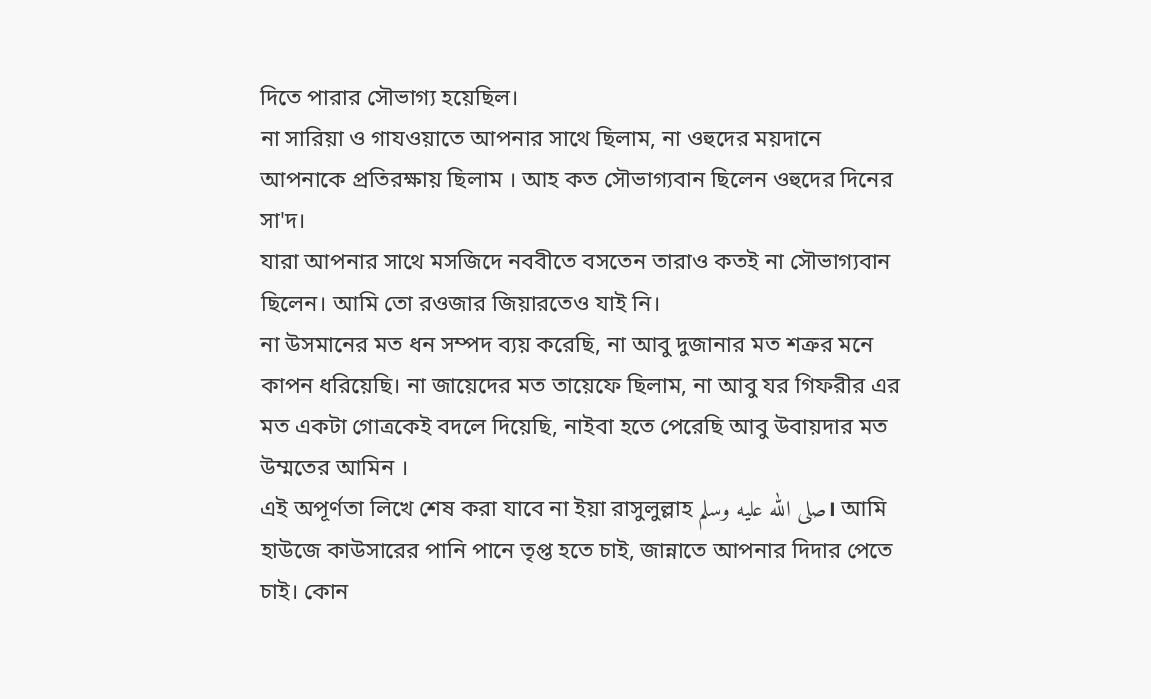দিতে পারার সৌভাগ্য হয়েছিল।
না সারিয়া ও গাযওয়াতে আপনার সাথে ছিলাম, না ওহুদের ময়দানে আপনাকে প্রতিরক্ষায় ছিলাম । আহ কত সৌভাগ্যবান ছিলেন ওহুদের দিনের সা'দ।
যারা আপনার সাথে মসজিদে নববীতে বসতেন তারাও কতই না সৌভাগ্যবান ছিলেন। আমি তো রওজার জিয়ারতেও যাই নি।
না উসমানের মত ধন সম্পদ ব্যয় করেছি, না আবু দুজানার মত শত্রুর মনে কাপন ধরিয়েছি। না জায়েদের মত তায়েফে ছিলাম, না আবু যর গিফরীর এর মত একটা গোত্রকেই বদলে দিয়েছি, নাইবা হতে পেরেছি আবু উবায়দার মত উম্মতের আমিন ।
এই অপূর্ণতা লিখে শেষ করা যাবে না ইয়া রাসুলুল্লাহ صلى الله عليه وسلم। আমি হাউজে কাউসারের পানি পানে তৃপ্ত হতে চাই, জান্নাতে আপনার দিদার পেতে চাই। কোন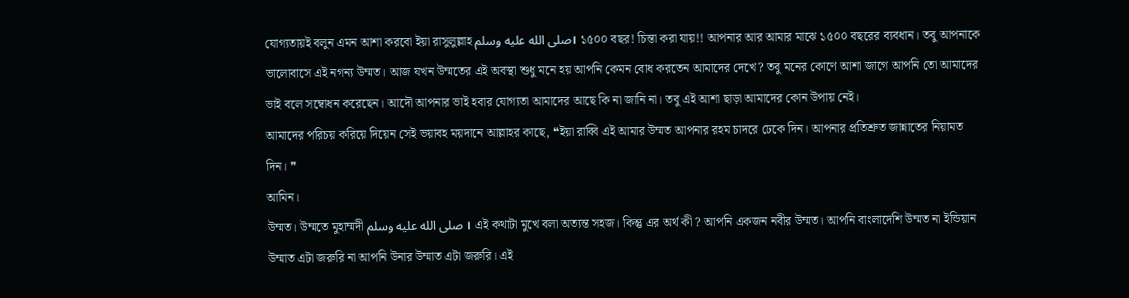যোগ্যতায়ই বলুন এমন আশা করবো ইয়া রাসুলুল্লাহ صلى الله عليه وسلم। ১৫০০ বছর! চিন্তা করা যায়!! আপনার আর আমার মাঝে ১৫০০ বছরের ব্যবধান। তবু আপনাকে ভালোবাসে এই নগন্য উম্মত। আজ যখন উম্মতের এই অবস্থা শুধু মনে হয় আপনি কেমন বোধ করতেন আমাদের দেখে? তবু মনের কোণে আশা জাগে আপনি তো আমাদের ভাই বলে সম্বোধন করেছেন। আদৌ আপনার ভাই হবার যোগ্যতা আমাদের আছে কি না জানি না। তবু এই আশা ছাড়া আমাদের কোন উপায় নেই।
আমাদের পরিচয় করিয়ে দিয়েন সেই ভয়াবহ ময়দানে আল্লাহর কাছে, ❝ইয়া রাব্বি এই আমার উম্মত আপনার রহম চাদরে ঢেকে দিন। আপনার প্রতিশ্রুত জান্নাতের নিয়ামত দিন। ❞
আমিন।
উম্মত। উম্মতে মুহাম্মদী صلى الله عليه وسلم । এই কথাটা মুখে বলা অত্যন্ত সহজ। কিন্তু এর অর্থ কী ? আপনি একজন নবীর উম্মত। আপনি বাংলাদেশি উম্মত না ইন্ডিয়ান উম্মাত এটা জরুরি না আপনি উনার উম্মাত এটা জরুরি। এই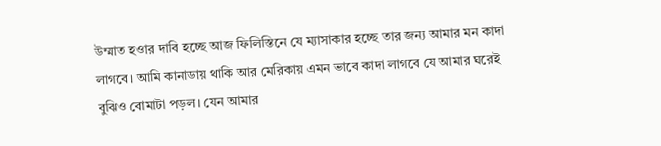উম্মাত হওার দাবি হচ্ছে আজ ফিলিস্তিনে যে ম্যাসাকার হচ্ছে তার জন্য আমার মন কাদা লাগবে। আমি কানাডায় থাকি আর মেরিকায় এমন ভাবে কাদা লাগবে যে আমার ঘরেই বুঝিও বোমাটা পড়ল। যেন আমার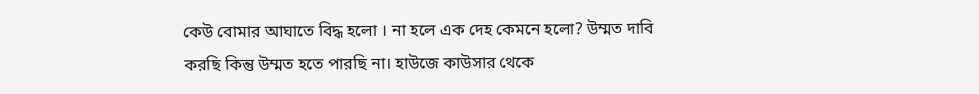কেউ বোমার আঘাতে বিদ্ধ হলো । না হলে এক দেহ কেমনে হলো? উম্মত দাবি করছি কিন্তু উম্মত হতে পারছি না। হাউজে কাউসার থেকে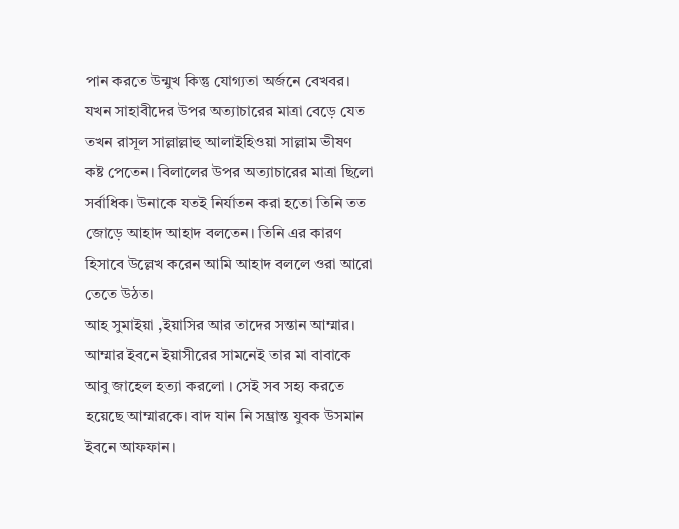পান করতে উন্মুখ কিন্তু যোগ্যতা অর্জনে বেখবর।
যখন সাহাবীদের উপর অত্যাচারের মাত্রা বেড়ে যেত তখন রাসূল সাল্লাল্লাহু আলাইহিওয়া সাল্লাম ভীষণ কষ্ট পেতেন। বিলালের উপর অত্যাচারের মাত্রা ছিলো সর্বাধিক। উনাকে যতই নির্যাতন করা হতো তিনি তত জোড়ে আহাদ আহাদ বলতেন। তিনি এর কারণ হিসাবে উল্লেখ করেন আমি আহাদ বললে ওরা আরো তেতে উঠত।
আহ সুমাইয়া ,ইয়াসির আর তাদের সন্তান আম্মার। আম্মার ইবনে ইয়াসীরের সামনেই তার মা বাবাকে আবু জাহেল হত্যা করলো । সেই সব সহ্য করতে হয়েছে আম্মারকে। বাদ যান নি সম্ভ্রান্ত যুবক উসমান ইবনে আফফান।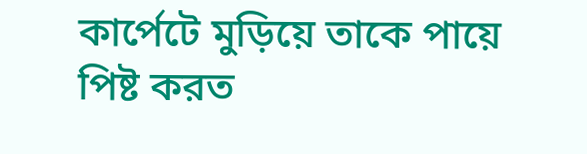কার্পেটে মুড়িয়ে তাকে পায়ে পিষ্ট করত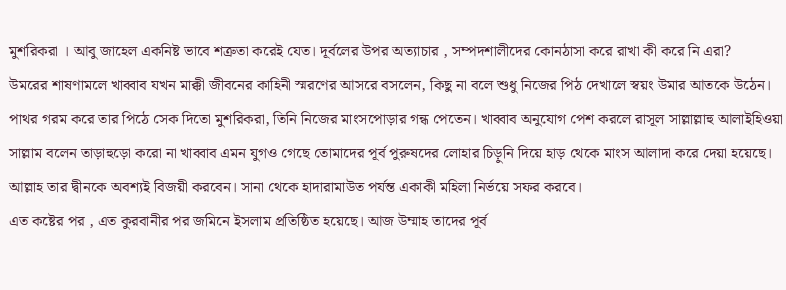মুশরিকরা । আবু জাহেল একনিষ্ট ভাবে শত্রুতা করেই যেত। দূর্বলের উপর অত্যাচার , সম্পদশালীদের কোনঠাসা করে রাখা কী করে নি এরা?
উমরের শাষণামলে খাব্বাব যখন মাক্কী জীবনের কাহিনী স্মরণের আসরে বসলেন, কিছু না বলে শুধু নিজের পিঠ দেখালে স্বয়ং উমার আতকে উঠেন। পাথর গরম করে তার পিঠে সেক দিতো মুশরিকরা, তিনি নিজের মাংসপোড়ার গন্ধ পেতেন। খাব্বাব অনুযোগ পেশ করলে রাসূল সাল্লাল্লাহু আলাইহিওয়া সাল্লাম বলেন তাড়াহুড়ো করো না খাব্বাব এমন যুগও গেছে তোমাদের পূর্ব পুরুষদের লোহার চিড়ুনি দিয়ে হাড় থেকে মাংস আলাদা করে দেয়া হয়েছে। আল্লাহ তার দ্বীনকে অবশ্যই বিজয়ী করবেন। সানা থেকে হাদারামাউত পর্যন্ত একাকী মহিলা নির্ভয়ে সফর করবে।
এত কষ্টের পর , এত কুরবানীর পর জমিনে ইসলাম প্রতিষ্ঠিত হয়েছে। আজ উম্মাহ তাদের পূর্ব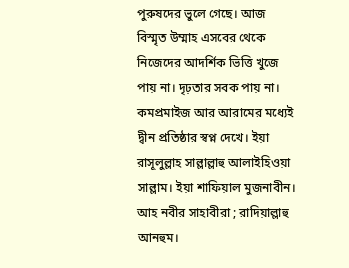পুরুষদের ভুলে গেছে। আজ বিস্মৃত উম্মাহ এসবের থেকে নিজেদের আদর্শিক ভিত্তি খুজে পায় না। দৃঢ়তার সবক পায় না। কমপ্রমাইজ আর আরামের মধ্যেই দ্বীন প্রতিষ্ঠার স্বপ্ন দেখে। ইয়া রাসূলুল্লাহ সাল্লাল্লাহু আলাইহিওয়া সাল্লাম। ইয়া শাফিয়াল মুজনাবীন। আহ নবীর সাহাবীরা ; রাদিয়াল্লাহু আনহুম।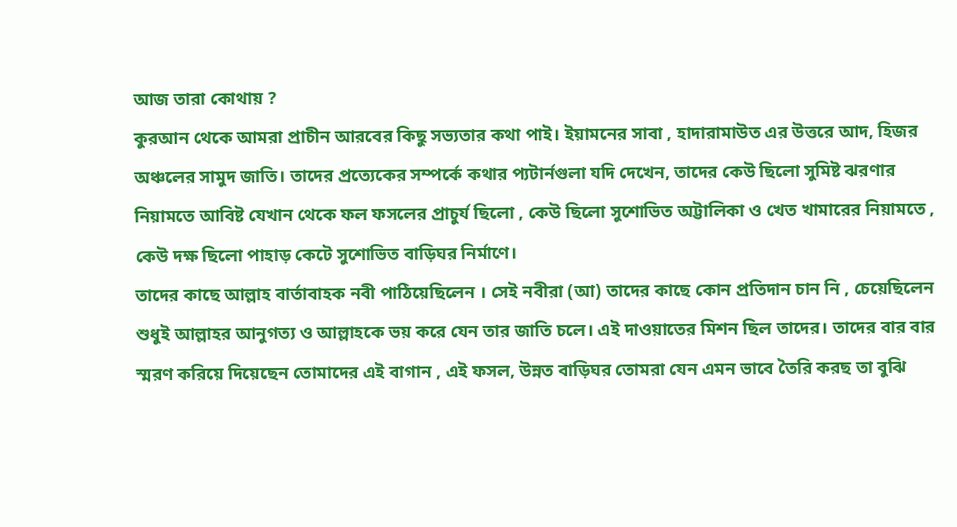আজ তারা কোথায় ?
কুরআন থেকে আমরা প্রাচীন আরবের কিছু সভ্যতার কথা পাই। ইয়ামনের সাবা , হাদারামাউত এর উত্তরে আদ, হিজর অঞ্চলের সামুদ জাতি। তাদের প্রত্যেকের সম্পর্কে কথার প্যটার্নগুলা যদি দেখেন, তাদের কেউ ছিলো সুমিষ্ট ঝরণার নিয়ামতে আবিষ্ট যেখান থেকে ফল ফসলের প্রাচুর্য ছিলো , কেউ ছিলো সুশোভিত অট্টালিকা ও খেত খামারের নিয়ামতে , কেউ দক্ষ ছিলো পাহাড় কেটে সুশোভিত বাড়িঘর নির্মাণে।
তাদের কাছে আল্লাহ বার্তাবাহক নবী পাঠিয়েছিলেন । সেই নবীরা (আ) তাদের কাছে কোন প্রতিদান চান নি , চেয়েছিলেন শুধুই আল্লাহর আনুগত্য ও আল্লাহকে ভয় করে যেন তার জাতি চলে। এই দাওয়াতের মিশন ছিল তাদের। তাদের বার বার স্মরণ করিয়ে দিয়েছেন তোমাদের এই বাগান , এই ফসল, উন্নত বাড়িঘর তোমরা যেন এমন ভাবে তৈরি করছ তা বুঝি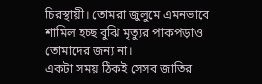চিরস্থায়ী। তোমরা জুলুমে এমনভাবে শামিল হচ্ছ বুঝি মৃত্যুর পাকপড়াও তোমাদের জন্য না।
একটা সময় ঠিকই সেসব জাতির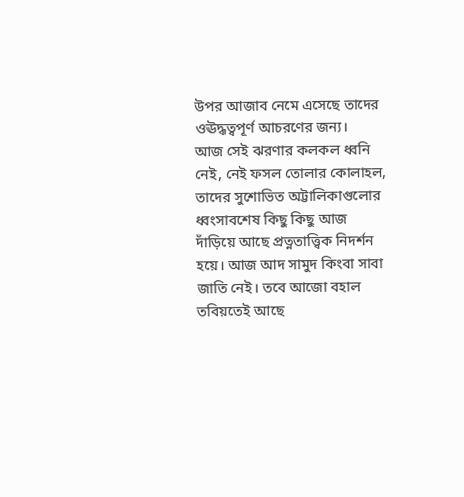উপর আজাব নেমে এসেছে তাদের ওঊদ্ধত্বপূর্ণ আচরণের জন্য।
আজ সেই ঝরণার কলকল ধ্বনি নেই, নেই ফসল তোলার কোলাহল, তাদের সুশোভিত অট্টালিকাগুলোর ধ্বংসাবশেষ কিছু কিছু আজ দাঁড়িয়ে আছে প্রত্নতাত্ত্বিক নিদর্শন হয়ে। আজ আদ সামুদ কিংবা সাবা জাতি নেই। তবে আজো বহাল তবিয়তেই আছে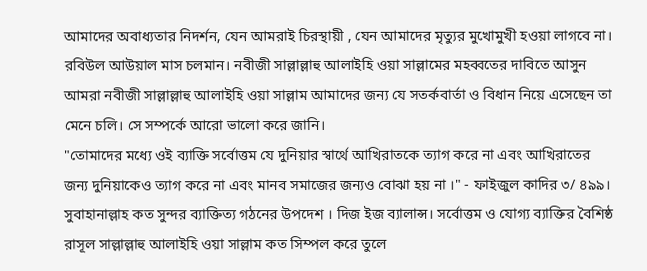আমাদের অবাধ্যতার নিদর্শন, যেন আমরাই চিরস্থায়ী , যেন আমাদের মৃত্যুর মুখোমুখী হওয়া লাগবে না।
রবিউল আউয়াল মাস চলমান। নবীজী সাল্লাল্লাহু আলাইহি ওয়া সাল্লামের মহব্বতের দাবিতে আসুন আমরা নবীজী সাল্লাল্লাহু আলাইহি ওয়া সাল্লাম আমাদের জন্য যে সতর্কবার্তা ও বিধান নিয়ে এসেছেন তা মেনে চলি। সে সম্পর্কে আরো ভালো করে জানি।
"তোমাদের মধ্যে ওই ব্যাক্তি সর্বোত্তম যে দুনিয়ার স্বার্থে আখিরাতকে ত্যাগ করে না এবং আখিরাতের জন্য দুনিয়াকেও ত্যাগ করে না এবং মানব সমাজের জন্যও বোঝা হয় না ।" - ফাইজুল কাদির ৩/ ৪৯৯।
সুবাহানাল্লাহ কত সুন্দর ব্যাক্তিত্য গঠনের উপদেশ । দিজ ইজ ব্যালান্স। সর্বোত্তম ও যোগ্য ব্যাক্তির বৈশিষ্ঠ রাসূল সাল্লাল্লাহু আলাইহি ওয়া সাল্লাম কত সিম্পল করে তুলে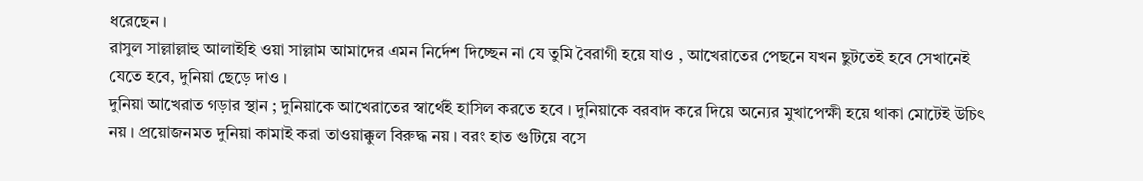ধরেছেন ।
রাসুল সাল্লাল্লাহু আলাইহি ওয়া সাল্লাম আমাদের এমন নির্দেশ দিচ্ছেন না যে তুমি বৈরাগী হয়ে যাও , আখেরাতের পেছনে যখন ছুটতেই হবে সেখানেই যেতে হবে, দুনিয়া ছেড়ে দাও ।
দুনিয়া আখেরাত গড়ার স্থান ; দুনিয়াকে আখেরাতের স্বার্থেই হাসিল করতে হবে । দুনিয়াকে বরবাদ করে দিয়ে অন্যের মুখাপেক্ষী হয়ে থাকা মোটেই উচিৎ নয় । প্রয়োজনমত দুনিয়া কামাই করা তাওয়াক্কুল বিরুদ্ধ নয় । বরং হাত গুটিয়ে বসে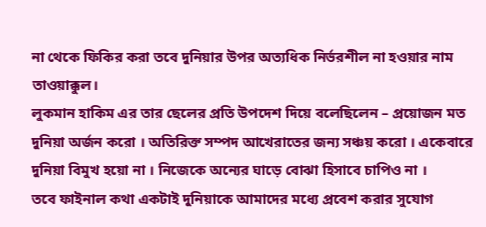না থেকে ফিকির করা তবে দুনিয়ার উপর অত্যধিক নির্ভরশীল না হওয়ার নাম তাওয়াক্কুল।
লুকমান হাকিম এর তার ছেলের প্রতি উপদেশ দিয়ে বলেছিলেন – প্রয়োজন মত দুনিয়া অর্জন করো । অতিরিক্ত সম্পদ আখেরাতের জন্য সঞ্চয় করো । একেবারে দুনিয়া বিমুখ হয়ো না । নিজেকে অন্যের ঘাড়ে বোঝা হিসাবে চাপিও না ।
তবে ফাইনাল কথা একটাই দুনিয়াকে আমাদের মধ্যে প্রবেশ করার সুযোগ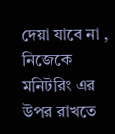দেয়া যাবে না , নিজেকে মনিটরিং এর উপর রাখতে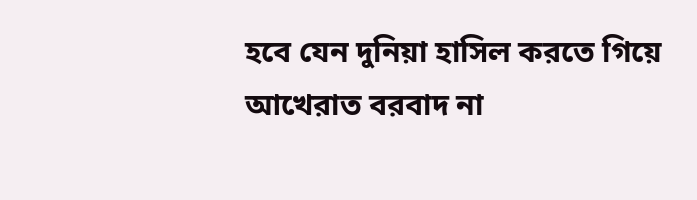হবে যেন দুনিয়া হাসিল করতে গিয়ে আখেরাত বরবাদ না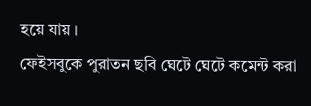হয়ে যায় ।
ফেইসবুকে পুরাতন ছবি ঘেটে ঘেটে কমেন্ট করা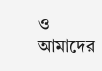ও আমাদের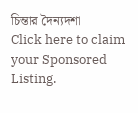চিন্তার দৈন্যদশা
Click here to claim your Sponsored Listing.